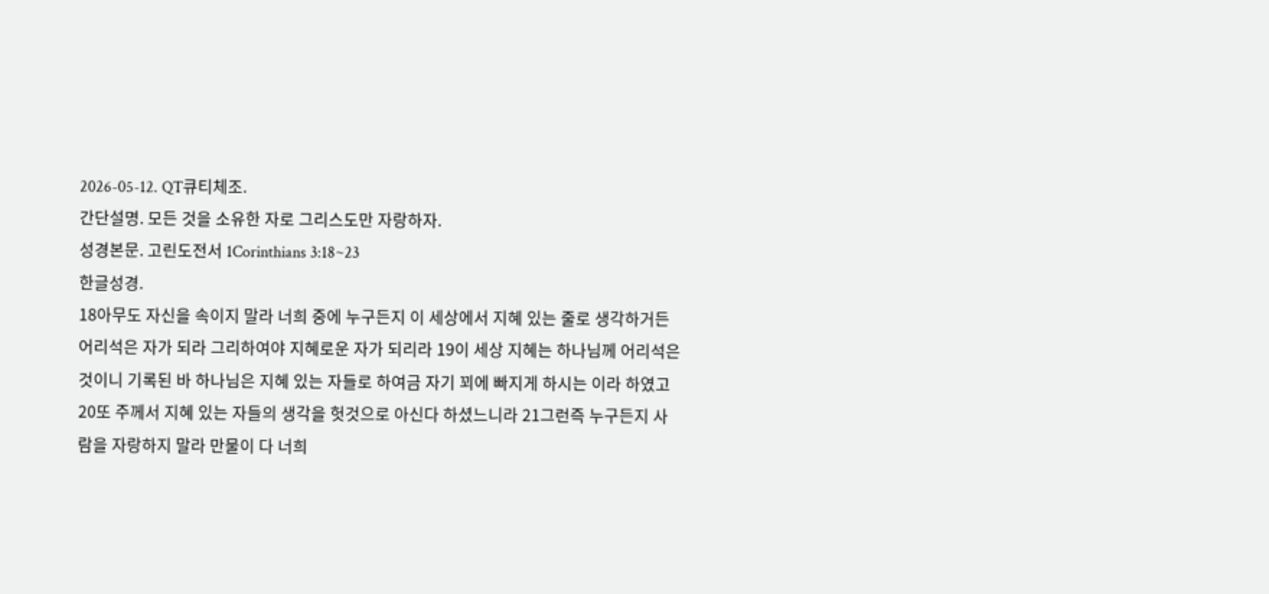2026-05-12. QT큐티체조.
간단설명. 모든 것을 소유한 자로 그리스도만 자랑하자.
성경본문. 고린도전서 1Corinthians 3:18~23
한글성경.
18아무도 자신을 속이지 말라 너희 중에 누구든지 이 세상에서 지혜 있는 줄로 생각하거든 어리석은 자가 되라 그리하여야 지혜로운 자가 되리라 19이 세상 지혜는 하나님께 어리석은 것이니 기록된 바 하나님은 지혜 있는 자들로 하여금 자기 꾀에 빠지게 하시는 이라 하였고 20또 주께서 지혜 있는 자들의 생각을 헛것으로 아신다 하셨느니라 21그런즉 누구든지 사람을 자랑하지 말라 만물이 다 너희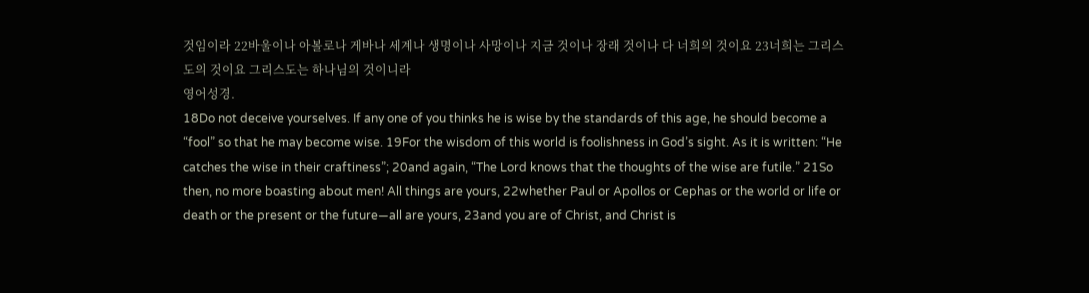것임이라 22바울이나 아볼로나 게바나 세계나 생명이나 사망이나 지금 것이나 장래 것이나 다 너희의 것이요 23너희는 그리스도의 것이요 그리스도는 하나님의 것이니라
영어성경.
18Do not deceive yourselves. If any one of you thinks he is wise by the standards of this age, he should become a “fool” so that he may become wise. 19For the wisdom of this world is foolishness in God’s sight. As it is written: “He catches the wise in their craftiness”; 20and again, “The Lord knows that the thoughts of the wise are futile.” 21So then, no more boasting about men! All things are yours, 22whether Paul or Apollos or Cephas or the world or life or death or the present or the future—all are yours, 23and you are of Christ, and Christ is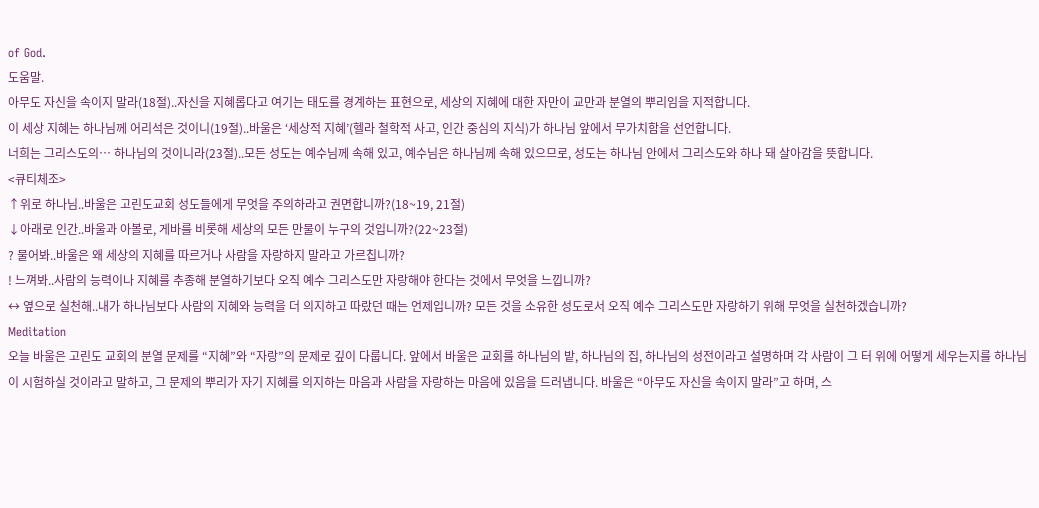of God.
도움말.
아무도 자신을 속이지 말라(18절)..자신을 지혜롭다고 여기는 태도를 경계하는 표현으로, 세상의 지혜에 대한 자만이 교만과 분열의 뿌리임을 지적합니다.
이 세상 지혜는 하나님께 어리석은 것이니(19절)..바울은 ‘세상적 지혜’(헬라 철학적 사고, 인간 중심의 지식)가 하나님 앞에서 무가치함을 선언합니다.
너희는 그리스도의… 하나님의 것이니라(23절)..모든 성도는 예수님께 속해 있고, 예수님은 하나님께 속해 있으므로, 성도는 하나님 안에서 그리스도와 하나 돼 살아감을 뜻합니다.
<큐티체조>
↑위로 하나님..바울은 고린도교회 성도들에게 무엇을 주의하라고 권면합니까?(18~19, 21절)
↓아래로 인간..바울과 아볼로, 게바를 비롯해 세상의 모든 만물이 누구의 것입니까?(22~23절)
? 물어봐..바울은 왜 세상의 지혜를 따르거나 사람을 자랑하지 말라고 가르칩니까?
! 느껴봐..사람의 능력이나 지혜를 추종해 분열하기보다 오직 예수 그리스도만 자랑해야 한다는 것에서 무엇을 느낍니까?
↔ 옆으로 실천해..내가 하나님보다 사람의 지혜와 능력을 더 의지하고 따랐던 때는 언제입니까? 모든 것을 소유한 성도로서 오직 예수 그리스도만 자랑하기 위해 무엇을 실천하겠습니까?
Meditation
오늘 바울은 고린도 교회의 분열 문제를 “지혜”와 “자랑”의 문제로 깊이 다룹니다. 앞에서 바울은 교회를 하나님의 밭, 하나님의 집, 하나님의 성전이라고 설명하며 각 사람이 그 터 위에 어떻게 세우는지를 하나님이 시험하실 것이라고 말하고, 그 문제의 뿌리가 자기 지혜를 의지하는 마음과 사람을 자랑하는 마음에 있음을 드러냅니다. 바울은 “아무도 자신을 속이지 말라”고 하며, 스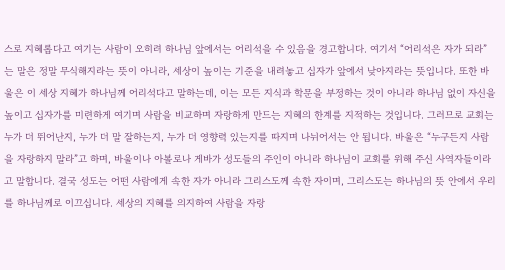스로 지혜롭다고 여기는 사람이 오히려 하나님 앞에서는 어리석을 수 있음을 경고합니다. 여기서 “어리석은 자가 되라”는 말은 정말 무식해지라는 뜻이 아니라, 세상이 높이는 기준을 내려놓고 십자가 앞에서 낮아지라는 뜻입니다. 또한 바울은 이 세상 지혜가 하나님께 어리석다고 말하는데, 이는 모든 지식과 학문을 부정하는 것이 아니라 하나님 없이 자신을 높이고 십자가를 미련하게 여기며 사람을 비교하며 자랑하게 만드는 지혜의 한계를 지적하는 것입니다. 그러므로 교회는 누가 더 뛰어난지, 누가 더 말 잘하는지, 누가 더 영향력 있는지를 따지며 나뉘어서는 안 됩니다. 바울은 “누구든지 사람을 자랑하지 말라”고 하며, 바울이나 아볼로나 게바가 성도들의 주인이 아니라 하나님이 교회를 위해 주신 사역자들이라고 말합니다. 결국 성도는 어떤 사람에게 속한 자가 아니라 그리스도께 속한 자이며, 그리스도는 하나님의 뜻 안에서 우리를 하나님께로 이끄십니다. 세상의 지혜를 의지하여 사람을 자랑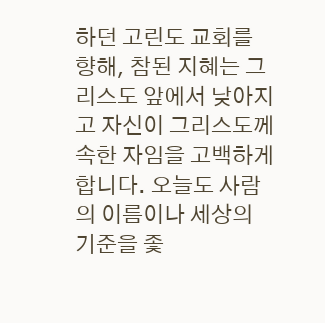하던 고린도 교회를 향해, 참된 지혜는 그리스도 앞에서 낮아지고 자신이 그리스도께 속한 자임을 고백하게 합니다. 오늘도 사람의 이름이나 세상의 기준을 좇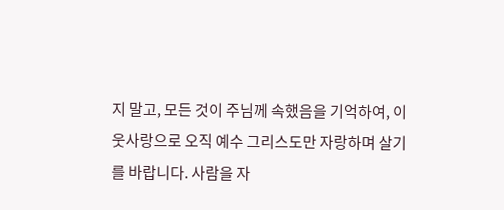지 말고, 모든 것이 주님께 속했음을 기억하여, 이웃사랑으로 오직 예수 그리스도만 자랑하며 살기를 바랍니다. 사람을 자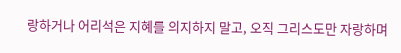랑하거나 어리석은 지혜를 의지하지 말고, 오직 그리스도만 자랑하며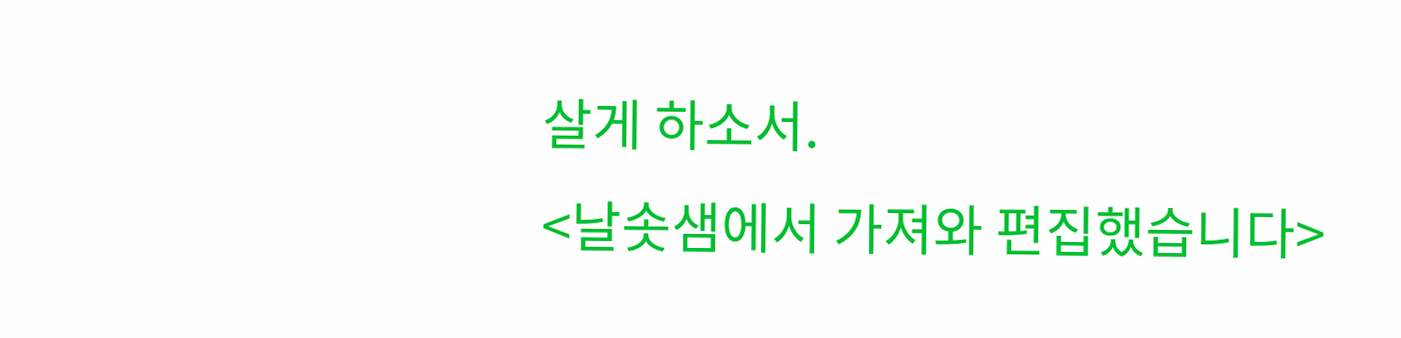살게 하소서.
<날솟샘에서 가져와 편집했습니다>